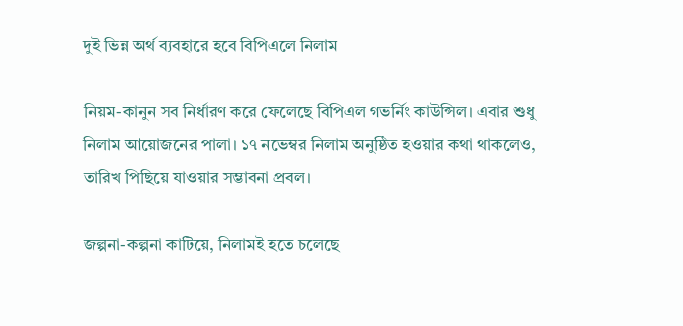দুই ভিন্ন অর্থ ব্যবহারে হবে বিপিএলে নিলাম

নিয়ম-কানুন সব নির্ধারণ করে ফেলেছে বিপিএল গভর্নিং কাউন্সিল। এবার শুধু নিলাম আয়োজনের পালা। ১৭ নভেম্বর নিলাম অনুষ্ঠিত হওয়ার কথা থাকলেও, তারিখ পিছিয়ে যাওয়ার সম্ভাবনা প্রবল।

জল্পনা-কল্পনা কাটিয়ে, নিলামই হতে চলেছে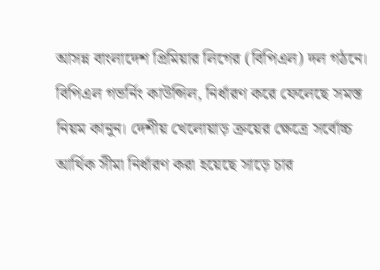আসন্ন বাংলাদেশ প্রিমিয়ার লিগের (বিপিএল) দল গঠনে। বিপিএল গভর্নিং কাউন্সিল, নির্ধারণ করে ফেলেছে সমস্ত নিয়ম কানুন। দেশীয় খেলোয়াড় ক্রয়ের ক্ষেত্রে সর্বোচ্চ আর্থিক সীমা নির্ধারণ করা হয়েছে সাড়ে চার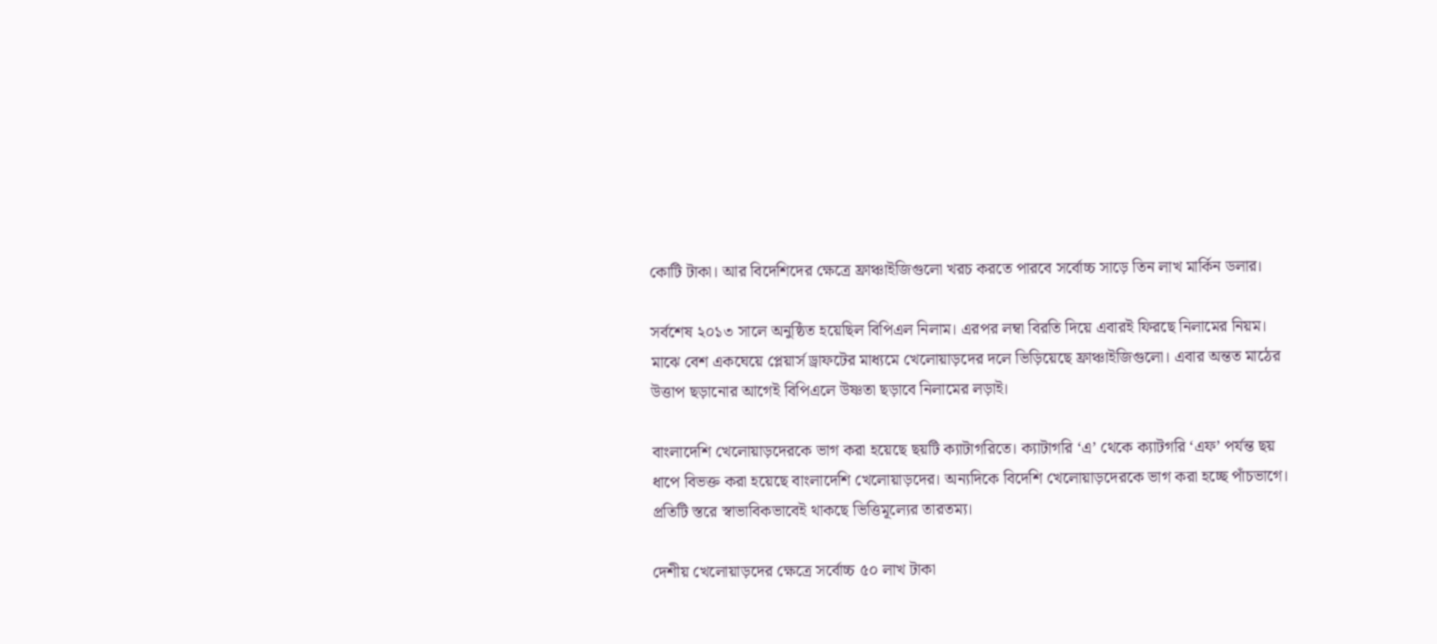কোটি টাকা। আর বিদেশিদের ক্ষেত্রে ফ্রাঞ্চাইজিগুলো খরচ করতে পারবে সর্বোচ্চ সাড়ে তিন লাখ মার্কিন ডলার।

সর্বশেষ ২০১৩ সালে অনুষ্ঠিত হয়েছিল বিপিএল নিলাম। এরপর লম্বা বিরতি দিয়ে এবারই ফিরছে নিলামের নিয়ম। মাঝে বেশ একঘেয়ে প্লেয়ার্স ড্রাফটের মাধ্যমে খেলোয়াড়দের দলে ভিড়িয়েছে ফ্রাঞ্চাইজিগুলো। এবার অন্তত মাঠের উত্তাপ ছড়ানোর আগেই বিপিএলে উষ্ণতা ছড়াবে নিলামের লড়াই।

বাংলাদেশি খেলোয়াড়দেরকে ভাগ করা হয়েছে ছয়টি ক্যাটাগরিতে। ক্যাটাগরি ‘এ’ থেকে ক্যাটগরি ‘এফ’ পর্যন্ত ছয় ধাপে বিভক্ত করা হয়েছে বাংলাদেশি খেলোয়াড়দের। অন্যদিকে বিদেশি খেলোয়াড়দেরকে ভাগ করা হচ্ছে পাঁচভাগে। প্রতিটি স্তরে স্বাভাবিকভাবেই থাকছে ভিত্তিমূল্যের তারতম্য।

দেশীয় খেলোয়াড়দের ক্ষেত্রে সর্বোচ্চ ৫০ লাখ টাকা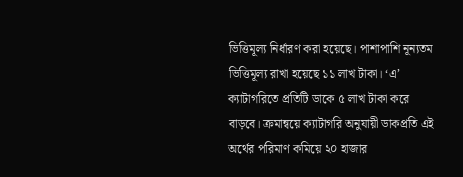ভিত্তিমূল্য নির্ধারণ করা হয়েছে। পাশাপাশি নূন্যতম ভিত্তিমূল্য রাখা হয়েছে ১১ লাখ টাকা। ‘এ’ ক্যাটাগরিতে প্রতিটি ডাকে ৫ লাখ টাকা করে বাড়বে। ক্রমান্বয়ে ক্যাটাগরি অনুযায়ী ডাকপ্রতি এই অর্থের পরিমাণ কমিয়ে ২০ হাজার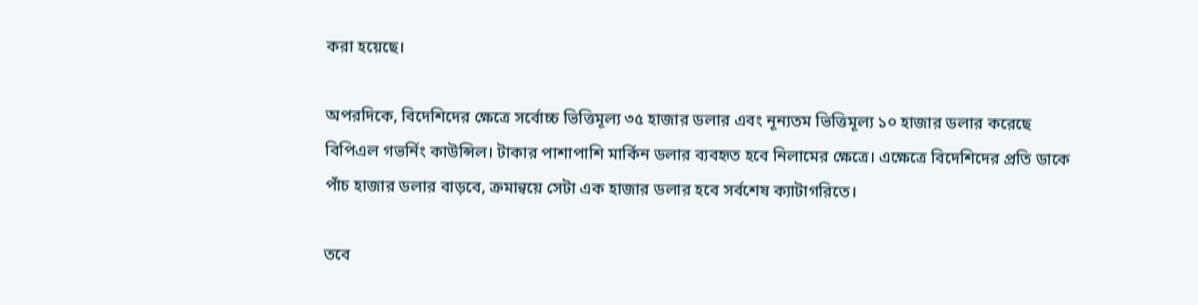করা হয়েছে।

অপরদিকে, বিদেশিদের ক্ষেত্রে সর্বোচ্চ ভিত্তিমূল্য ৩৫ হাজার ডলার এবং নূন্যতম ভিত্তিমূল্য ১০ হাজার ডলার করেছে বিপিএল গভর্নিং কাউন্সিল। টাকার পাশাপাশি মার্কিন ডলার ব্যবহৃত হবে নিলামের ক্ষেত্রে। এক্ষেত্রে বিদেশিদের প্রতি ডাকে পাঁচ হাজার ডলার বাড়বে, ক্রমান্বয়ে সেটা এক হাজার ডলার হবে সর্বশেষ ক্যাটাগরিতে।

তবে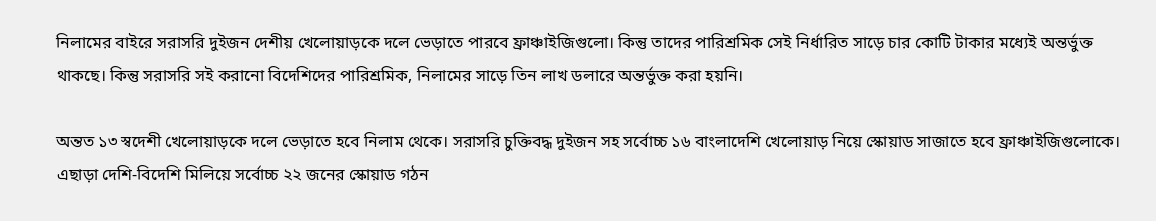নিলামের বাইরে সরাসরি দুইজন দেশীয় খেলোয়াড়কে দলে ভেড়াতে পারবে ফ্রাঞ্চাইজিগুলো। কিন্তু তাদের পারিশ্রমিক সেই নির্ধারিত সাড়ে চার কোটি টাকার মধ্যেই অন্তর্ভুক্ত থাকছে। কিন্তু সরাসরি সই করানো বিদেশিদের পারিশ্রমিক, নিলামের সাড়ে তিন লাখ ডলারে অন্তর্ভুক্ত করা হয়নি।

অন্তত ১৩ স্বদেশী খেলোয়াড়কে দলে ভেড়াতে হবে নিলাম থেকে। সরাসরি চুক্তিবদ্ধ দুইজন সহ সর্বোচ্চ ১৬ বাংলাদেশি খেলোয়াড় নিয়ে স্কোয়াড সাজাতে হবে ফ্রাঞ্চাইজিগুলোকে। এছাড়া দেশি-বিদেশি মিলিয়ে সর্বোচ্চ ২২ জনের স্কোয়াড গঠন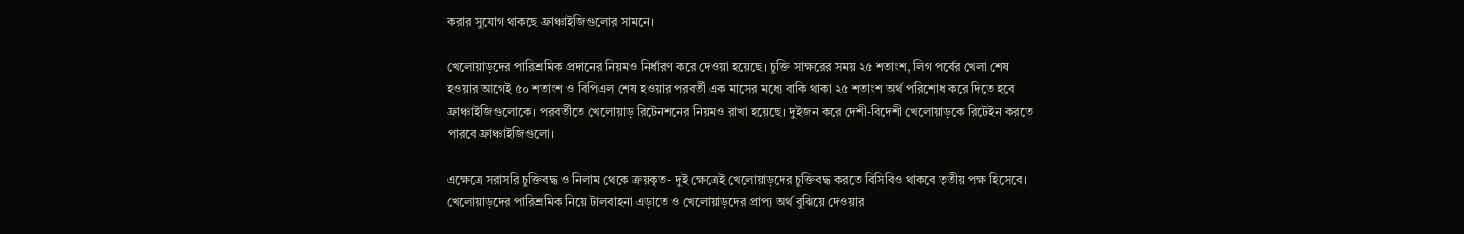করার সুযোগ থাকছে ফ্রাঞ্চাইজিগুলোর সামনে।

খেলোয়াড়দের পারিশ্রমিক প্রদানের নিয়মও নির্ধারণ করে দেওয়া হয়েছে। চুক্তি সাক্ষরের সময় ২৫ শতাংশ, লিগ পর্বের খেলা শেষ হওয়ার আগেই ৫০ শতাংশ ও বিপিএল শেষ হওয়ার পরবর্তী এক মাসের মধ্যে বাকি থাকা ২৫ শতাংশ অর্থ পরিশোধ করে দিতে হবে ফ্রাঞ্চাইজিগুলোকে। পরবর্তীতে খেলোয়াড় রিটেনশনের নিয়মও রাখা হয়েছে। দুইজন করে দেশী-বিদেশী খেলোয়াড়কে রিটেইন করতে পারবে ফ্রাঞ্চাইজিগুলো।

এক্ষেত্রে সরাসরি চুক্তিবদ্ধ ও নিলাম থেকে ক্রয়কৃত- দুই ক্ষেত্রেই খেলোয়াড়দের চুক্তিবদ্ধ করতে বিসিবিও থাকবে তৃতীয় পক্ষ হিসেবে। খেলোয়াড়দের পারিশ্রমিক নিয়ে টালবাহনা এড়াতে ও খেলোয়াড়দের প্রাপ্য অর্থ বুঝিয়ে দেওয়ার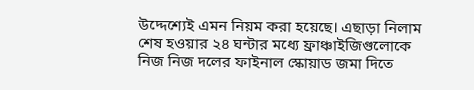উদ্দেশ্যেই এমন নিয়ম করা হয়েছে। এছাড়া নিলাম শেষ হওয়ার ২৪ ঘন্টার মধ্যে ফ্রাঞ্চাইজিগুলোকে নিজ নিজ দলের ফাইনাল স্কোয়াড জমা দিতে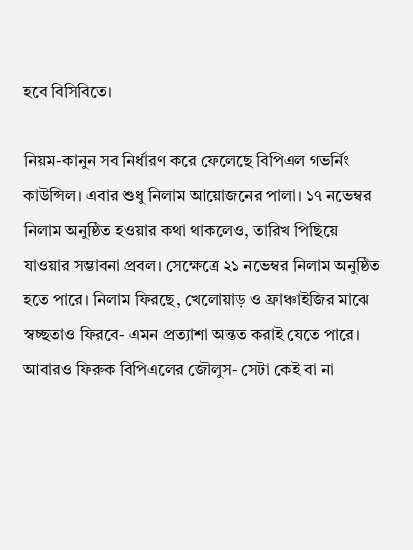হবে বিসিবিতে।

নিয়ম-কানুন সব নির্ধারণ করে ফেলেছে বিপিএল গভর্নিং কাউন্সিল। এবার শুধু নিলাম আয়োজনের পালা। ১৭ নভেম্বর নিলাম অনুষ্ঠিত হওয়ার কথা থাকলেও, তারিখ পিছিয়ে যাওয়ার সম্ভাবনা প্রবল। সেক্ষেত্রে ২১ নভেম্বর নিলাম অনুষ্ঠিত হতে পারে। নিলাম ফিরছে, খেলোয়াড় ও ফ্রাঞ্চাইজির মাঝে স্বচ্ছতাও ফিরবে- এমন প্রত্যাশা অন্তত করাই যেতে পারে। আবারও ফিরুক বিপিএলের জৌলুস- সেটা কেই বা না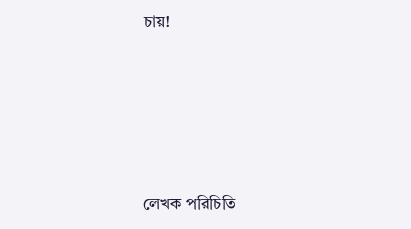চায়!





লেখক পরিচিতি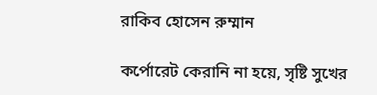রাকিব হোসেন রুম্মান

কর্পোরেট কেরানি না হয়ে, সৃষ্টি সুখের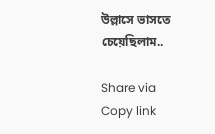উল্লাসে ভাসতে চেয়েছিলাম..

Share via
Copy link